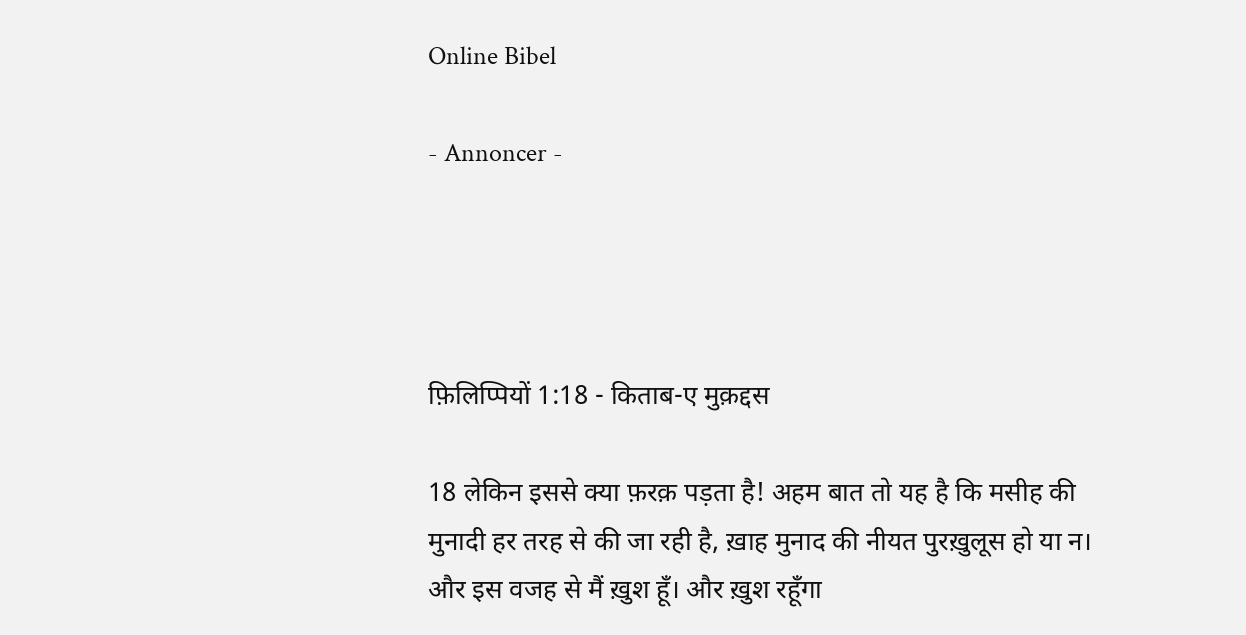Online Bibel

- Annoncer -




फ़िलिप्पियों 1:18 - किताब-ए मुक़द्दस

18 लेकिन इससे क्या फ़रक़ पड़ता है! अहम बात तो यह है कि मसीह की मुनादी हर तरह से की जा रही है, ख़ाह मुनाद की नीयत पुरख़ुलूस हो या न। और इस वजह से मैं ख़ुश हूँ। और ख़ुश रहूँगा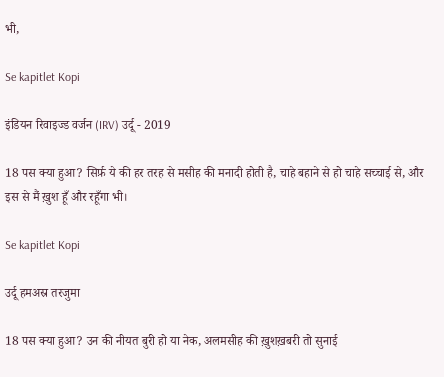भी,

Se kapitlet Kopi

इंडियन रिवाइज्ड वर्जन (IRV) उर्दू - 2019

18 पस क्या हुआ? सिर्फ़ ये की हर तरह से मसीह की मनादी होती है, चाहे बहाने से हो चाहे सच्चाई से, और इस से मैं ख़ुश हूँ और रहूँगा भी।

Se kapitlet Kopi

उर्दू हमअस्र तरजुमा

18 पस क्या हुआ? उन की नीयत बुरी हो या नेक, अलमसीह की ख़ुशख़बरी तो सुनाई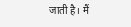जाती है। मैं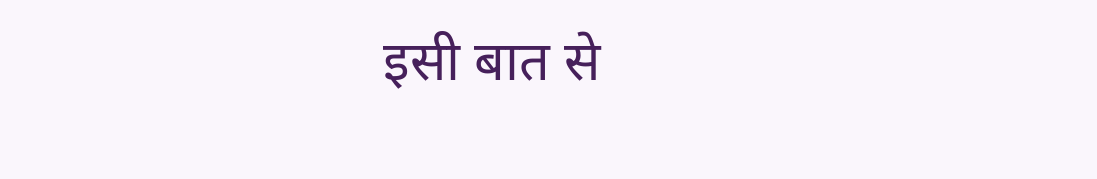इसी बात से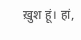ख़ुश हूं। हां,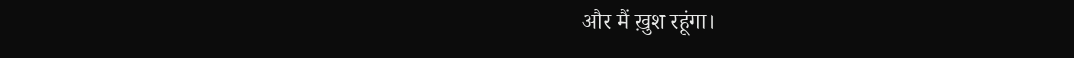और मैं ख़ुश रहूंगा।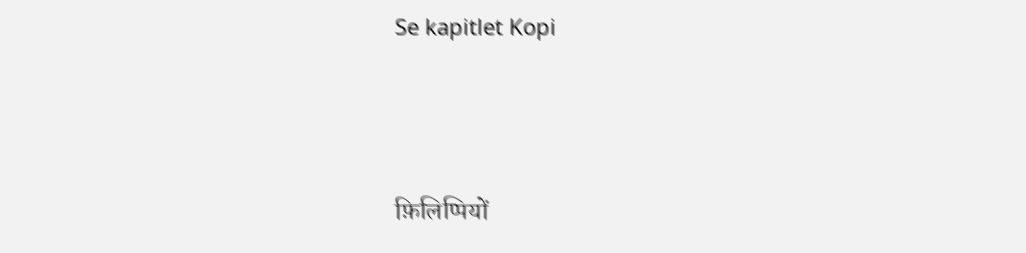Se kapitlet Kopi




फ़िलिप्पियों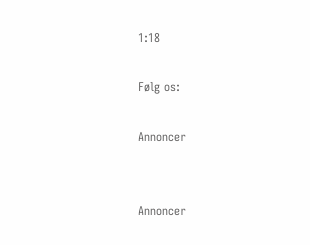1:18

Følg os:

Annoncer


Annoncer